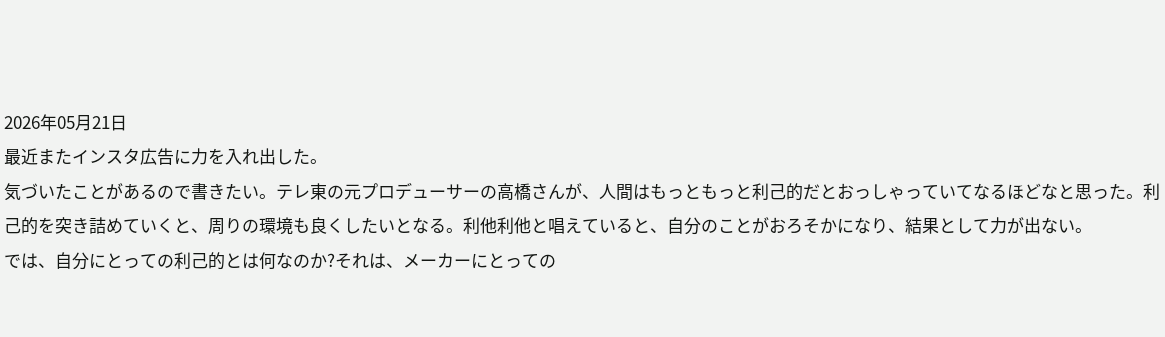2026年05月21日
最近またインスタ広告に力を入れ出した。
気づいたことがあるので書きたい。テレ東の元プロデューサーの高橋さんが、人間はもっともっと利己的だとおっしゃっていてなるほどなと思った。利己的を突き詰めていくと、周りの環境も良くしたいとなる。利他利他と唱えていると、自分のことがおろそかになり、結果として力が出ない。
では、自分にとっての利己的とは何なのか?それは、メーカーにとっての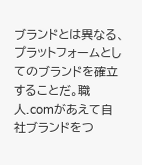ブランドとは異なる、プラットフォームとしてのブランドを確立することだ。職人.comがあえて自社ブランドをつ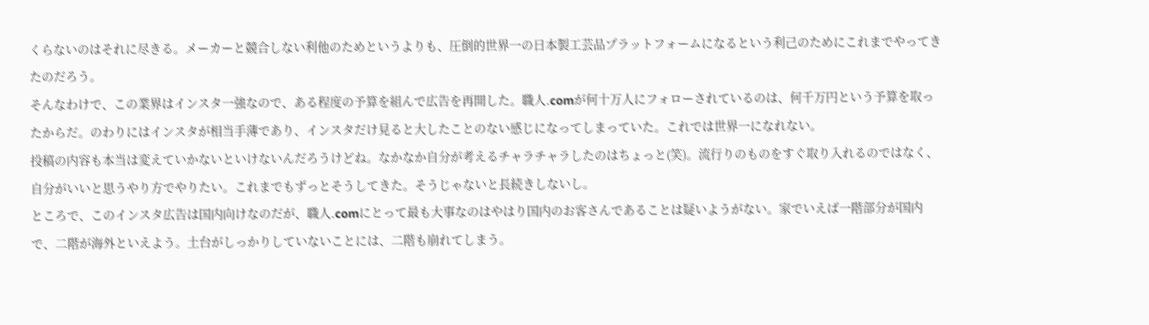くらないのはそれに尽きる。メーカーと競合しない利他のためというよりも、圧倒的世界一の日本製工芸品プラットフォームになるという利己のためにこれまでやってきたのだろう。
そんなわけで、この業界はインスタ一強なので、ある程度の予算を組んで広告を再開した。職人.comが何十万人にフォローされているのは、何千万円という予算を取ったからだ。のわりにはインスタが相当手薄であり、インスタだけ見ると大したことのない感じになってしまっていた。これでは世界一になれない。
投稿の内容も本当は変えていかないといけないんだろうけどね。なかなか自分が考えるチャラチャラしたのはちょっと(笑)。流行りのものをすぐ取り入れるのではなく、自分がいいと思うやり方でやりたい。これまでもずっとそうしてきた。そうじゃないと長続きしないし。
ところで、このインスタ広告は国内向けなのだが、職人.comにとって最も大事なのはやはり国内のお客さんであることは疑いようがない。家でいえば一階部分が国内で、二階が海外といえよう。土台がしっかりしていないことには、二階も崩れてしまう。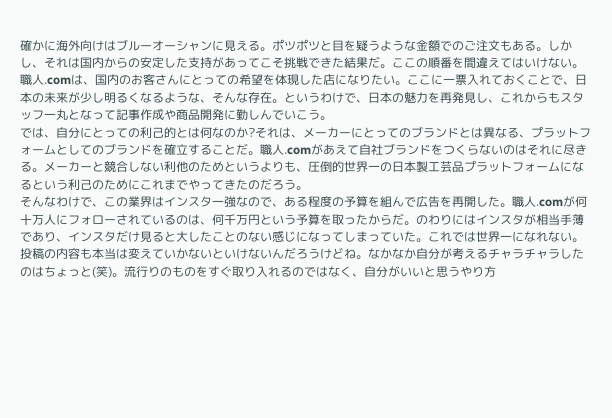確かに海外向けはブルーオーシャンに見える。ポツポツと目を疑うような金額でのご注文もある。しかし、それは国内からの安定した支持があってこそ挑戦できた結果だ。ここの順番を間違えてはいけない。
職人.comは、国内のお客さんにとっての希望を体現した店になりたい。ここに一票入れておくことで、日本の未来が少し明るくなるような、そんな存在。というわけで、日本の魅力を再発見し、これからもスタッフ一丸となって記事作成や商品開発に勤しんでいこう。
では、自分にとっての利己的とは何なのか?それは、メーカーにとってのブランドとは異なる、プラットフォームとしてのブランドを確立することだ。職人.comがあえて自社ブランドをつくらないのはそれに尽きる。メーカーと競合しない利他のためというよりも、圧倒的世界一の日本製工芸品プラットフォームになるという利己のためにこれまでやってきたのだろう。
そんなわけで、この業界はインスタ一強なので、ある程度の予算を組んで広告を再開した。職人.comが何十万人にフォローされているのは、何千万円という予算を取ったからだ。のわりにはインスタが相当手薄であり、インスタだけ見ると大したことのない感じになってしまっていた。これでは世界一になれない。
投稿の内容も本当は変えていかないといけないんだろうけどね。なかなか自分が考えるチャラチャラしたのはちょっと(笑)。流行りのものをすぐ取り入れるのではなく、自分がいいと思うやり方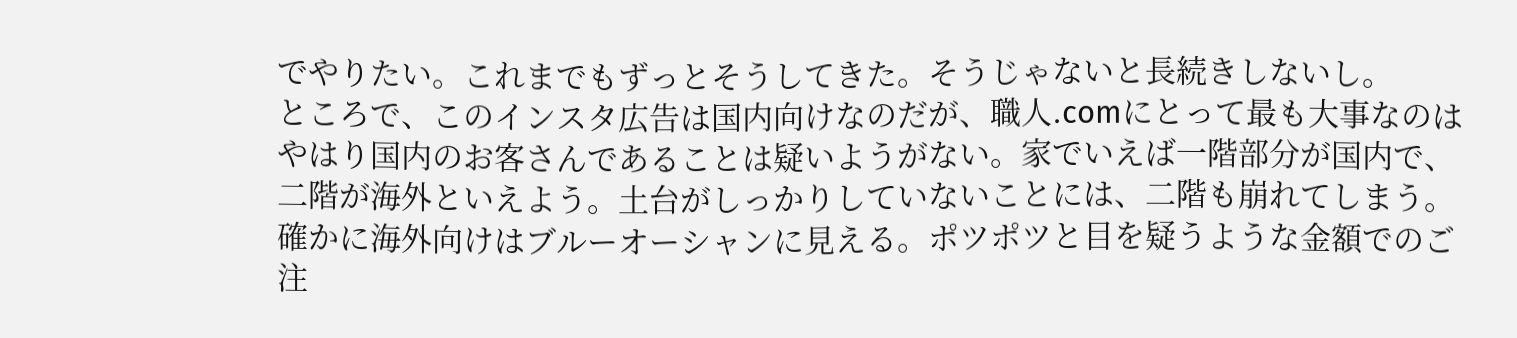でやりたい。これまでもずっとそうしてきた。そうじゃないと長続きしないし。
ところで、このインスタ広告は国内向けなのだが、職人.comにとって最も大事なのはやはり国内のお客さんであることは疑いようがない。家でいえば一階部分が国内で、二階が海外といえよう。土台がしっかりしていないことには、二階も崩れてしまう。確かに海外向けはブルーオーシャンに見える。ポツポツと目を疑うような金額でのご注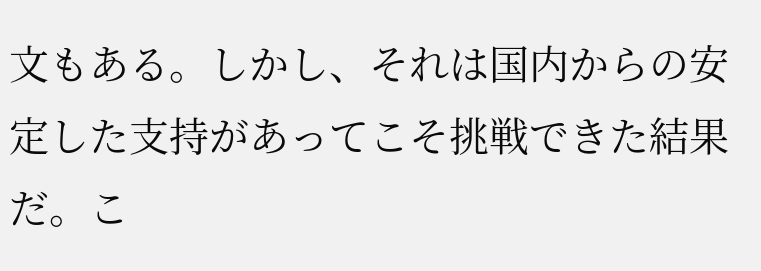文もある。しかし、それは国内からの安定した支持があってこそ挑戦できた結果だ。こ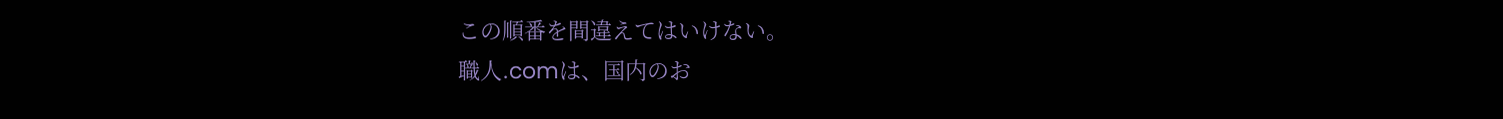この順番を間違えてはいけない。
職人.comは、国内のお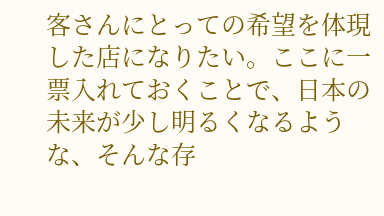客さんにとっての希望を体現した店になりたい。ここに一票入れておくことで、日本の未来が少し明るくなるような、そんな存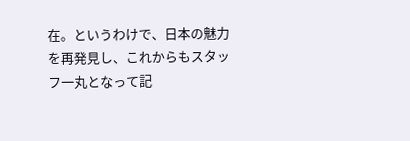在。というわけで、日本の魅力を再発見し、これからもスタッフ一丸となって記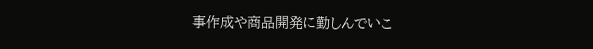事作成や商品開発に勤しんでいこ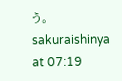う。
sakuraishinya at 07:19